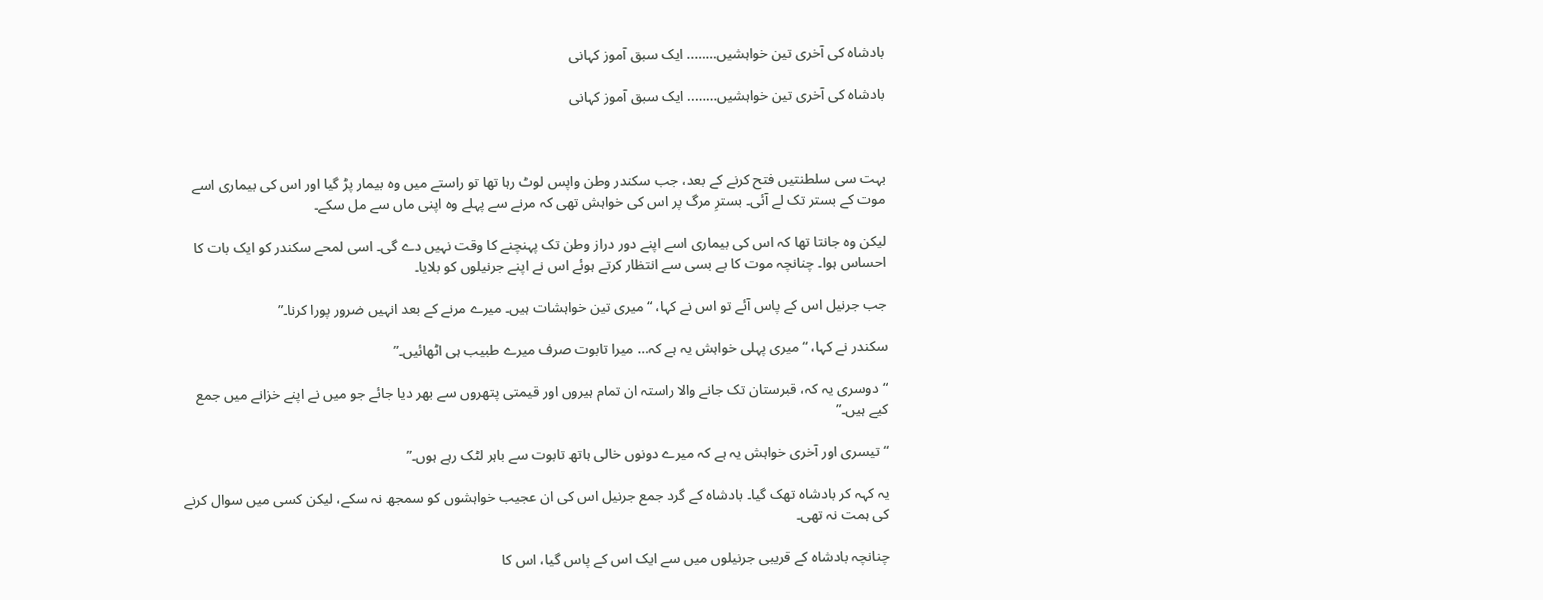بادشاہ کی آخری تین خواہشیں…….. ایک سبق آموز کہانی

بادشاہ کی آخری تین خواہشیں…….. ایک سبق آموز کہانی



بہت سی سلطنتیں فتح کرنے کے بعد، جب سکندر وطن واپس لوٹ رہا تھا تو راستے میں وہ بیمار پڑ گیا اور اس کی بیماری اسے موت کے بستر تک لے آئی۔ بسترِ مرگ پر اس کی خواہش تھی کہ مرنے سے پہلے وہ اپنی ماں سے مل سکے۔

لیکن وہ جانتا تھا کہ اس کی بیماری اسے اپنے دور دراز وطن تک پہنچنے کا وقت نہیں دے گی۔ اسی لمحے سکندر کو ایک بات کا احساس ہوا۔ چنانچہ موت کا بے بسی سے انتظار کرتے ہوئے اس نے اپنے جرنیلوں کو بلایا۔

جب جرنیل اس کے پاس آئے تو اس نے کہا، “میری تین خواہشات ہیں۔ میرے مرنے کے بعد انہیں ضرور پورا کرنا۔”

سکندر نے کہا، “میری پہلی خواہش یہ ہے کہ… میرا تابوت صرف میرے طبیب ہی اٹھائیں۔”

“دوسری یہ کہ، قبرستان تک جانے والا راستہ ان تمام ہیروں اور قیمتی پتھروں سے بھر دیا جائے جو میں نے اپنے خزانے میں جمع کیے ہیں۔”

“تیسری اور آخری خواہش یہ ہے کہ میرے دونوں خالی ہاتھ تابوت سے باہر لٹک رہے ہوں۔”

یہ کہہ کر بادشاہ تھک گیا۔ بادشاہ کے گرد جمع جرنیل اس کی ان عجیب خواہشوں کو سمجھ نہ سکے، لیکن کسی میں سوال کرنے کی ہمت نہ تھی۔

چنانچہ بادشاہ کے قریبی جرنیلوں میں سے ایک اس کے پاس گیا، اس کا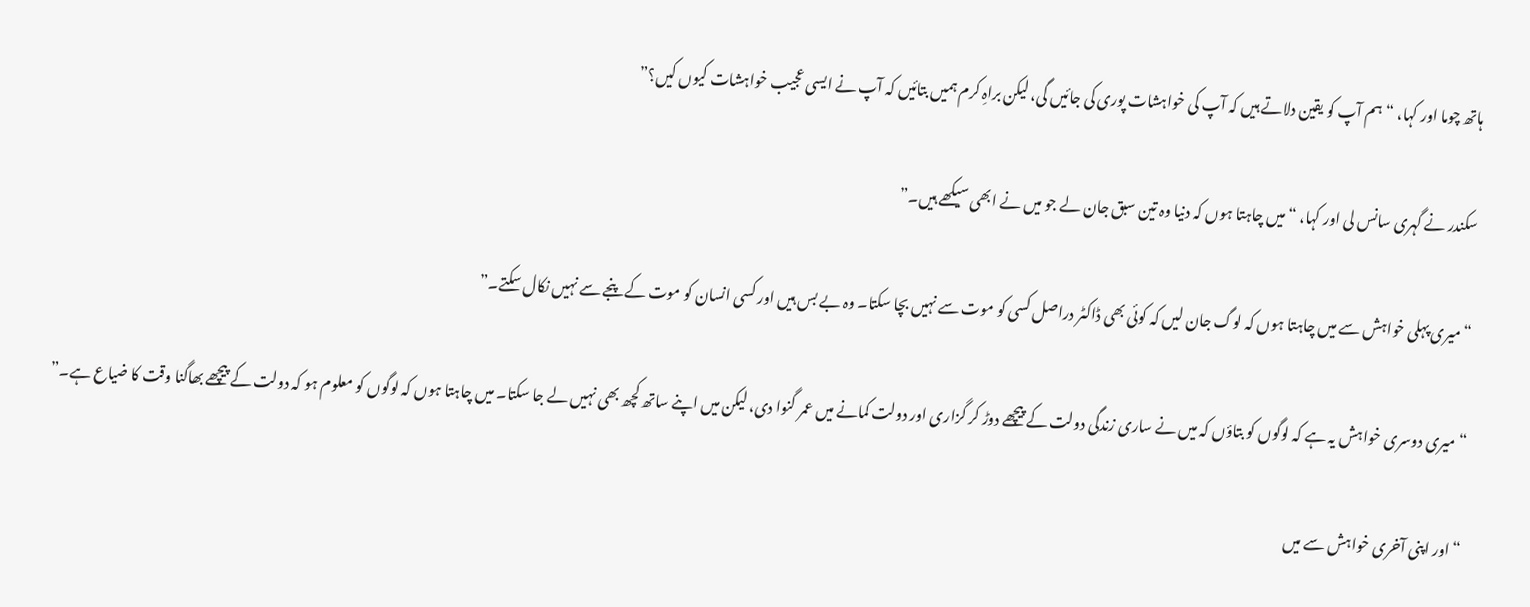ہاتھ چوما اور کہا، “ہم آپ کو یقین دلاتے ہیں کہ آپ کی خواہشات پوری کی جائیں گی، لیکن براہِ کرم ہمیں بتائیں کہ آپ نے ایسی عجیب خواہشات کیوں کیں؟”

سکندر نے گہری سانس لی اور کہا، “میں چاہتا ہوں کہ دنیا وہ تین سبق جان لے جو میں نے ابھی سیکھے ہیں۔”

“میری پہلی خواہش سے میں چاہتا ہوں کہ لوگ جان لیں کہ کوئی بھی ڈاکٹر دراصل کسی کو موت سے نہیں بچا سکتا۔ وہ بے بس ہیں اور کسی انسان کو موت کے پنجے سے نہیں نکال سکتے۔”

“میری دوسری خواہش یہ ہے کہ لوگوں کو بتاؤں کہ میں نے ساری زندگی دولت کے پیچھے دوڑ کر گزاری اور دولت کمانے میں عمر گنوا دی، لیکن میں اپنے ساتھ کچھ بھی نہیں لے جا سکتا۔ میں چاہتا ہوں کہ لوگوں کو معلوم ہو کہ دولت کے پیچھے بھاگنا وقت کا ضیاع ہے۔”

“اور اپنی آخری خواہش سے میں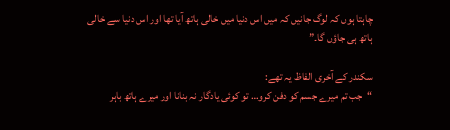چاہتا ہوں کہ لوگ جانیں کہ میں اس دنیا میں خالی ہاتھ آیا تھا اور اس دنیا سے خالی ہاتھ ہی جاؤں گا۔”

سکندر کے آخری الفاظ یہ تھے:
“جب تم میرے جسم کو دفن کرو… تو کوئی یادگار نہ بنانا اور میرے ہاتھ باہر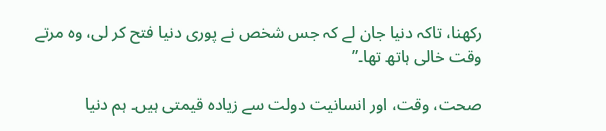رکھنا، تاکہ دنیا جان لے کہ جس شخص نے پوری دنیا فتح کر لی، وہ مرتے وقت خالی ہاتھ تھا۔”

صحت، وقت، اور انسانیت دولت سے زیادہ قیمتی ہیں۔ ہم دنیا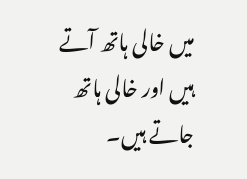میں خالی ہاتھ آتے ہیں اور خالی ہاتھ جاتے ہیں۔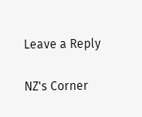Leave a Reply

NZ's Corner